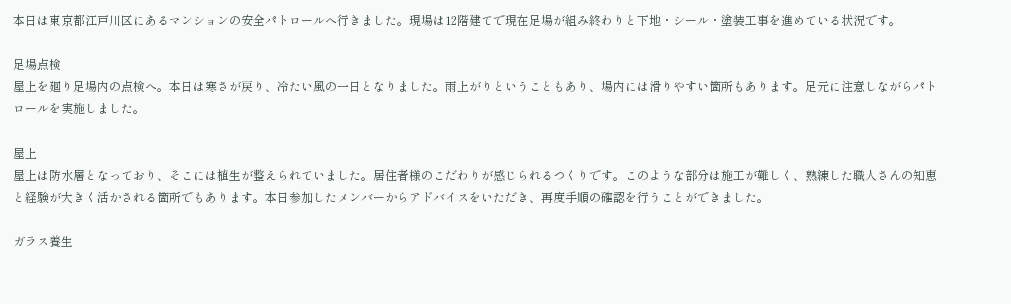本日は東京都江戸川区にあるマンションの安全パトロールへ行きました。現場は12階建てで現在足場が組み終わりと下地・シール・塗装工事を進めている状況です。

足場点検
屋上を廻り足場内の点検へ。本日は寒さが戻り、冷たい風の一日となりました。雨上がりということもあり、場内には滑りやすい箇所もあります。足元に注意しながらパトロールを実施しました。

屋上
屋上は防水層となっており、そこには植生が整えられていました。居住者様のこだわりが感じられるつくりです。このような部分は施工が難しく、熟練した職人さんの知恵と経験が大きく活かされる箇所でもあります。本日参加したメンバーからアドバイスをいただき、再度手順の確認を行うことができました。

ガラス養生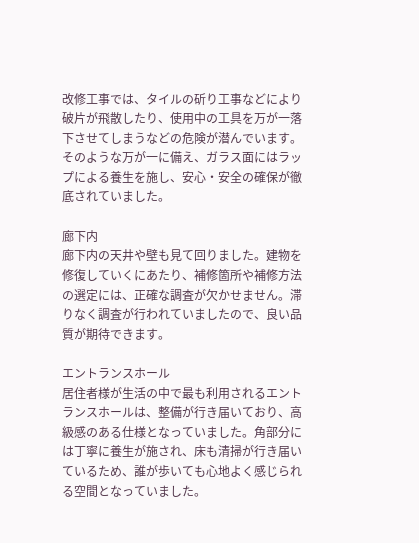改修工事では、タイルの斫り工事などにより破片が飛散したり、使用中の工具を万が一落下させてしまうなどの危険が潜んでいます。そのような万が一に備え、ガラス面にはラップによる養生を施し、安心・安全の確保が徹底されていました。

廊下内
廊下内の天井や壁も見て回りました。建物を修復していくにあたり、補修箇所や補修方法の選定には、正確な調査が欠かせません。滞りなく調査が行われていましたので、良い品質が期待できます。

エントランスホール
居住者様が生活の中で最も利用されるエントランスホールは、整備が行き届いており、高級感のある仕様となっていました。角部分には丁寧に養生が施され、床も清掃が行き届いているため、誰が歩いても心地よく感じられる空間となっていました。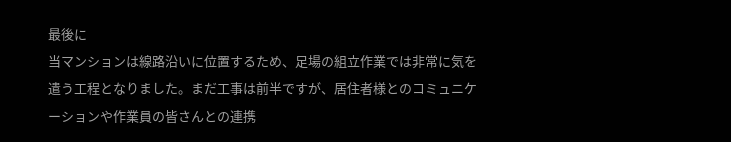最後に
当マンションは線路沿いに位置するため、足場の組立作業では非常に気を遣う工程となりました。まだ工事は前半ですが、居住者様とのコミュニケーションや作業員の皆さんとの連携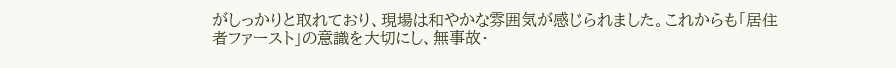がしっかりと取れており、現場は和やかな雰囲気が感じられました。これからも「居住者ファースト」の意識を大切にし、無事故・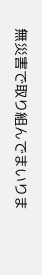無災害で取り組んでまいりま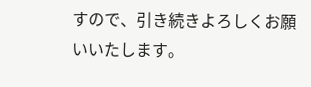すので、引き続きよろしくお願いいたします。